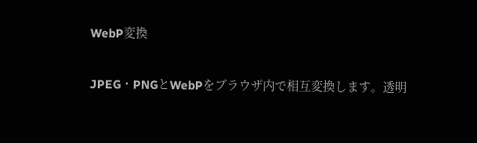WebP変換

JPEG・PNGとWebPをブラウザ内で相互変換します。透明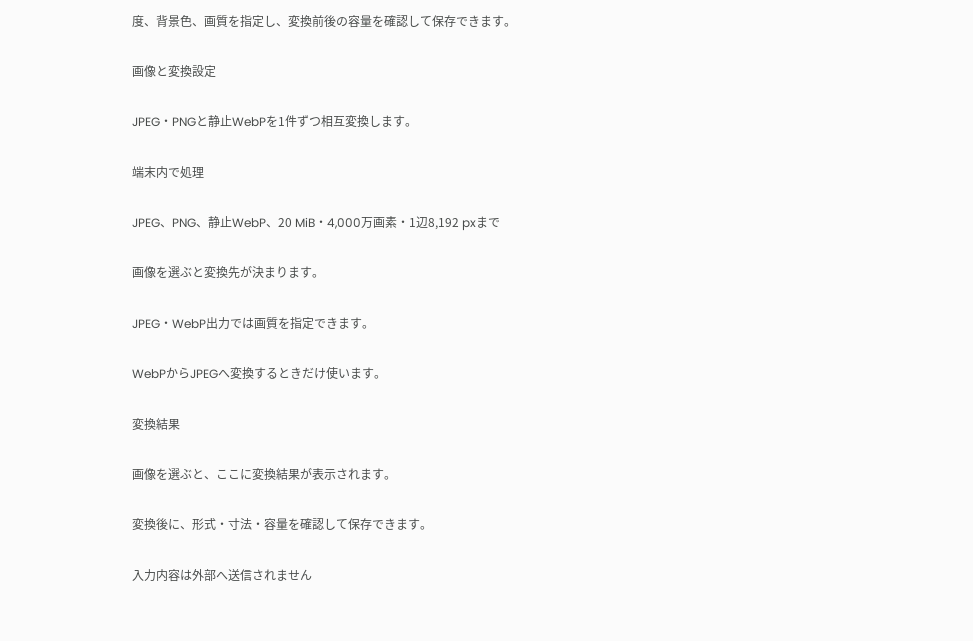度、背景色、画質を指定し、変換前後の容量を確認して保存できます。

画像と変換設定

JPEG・PNGと静止WebPを1件ずつ相互変換します。

端末内で処理

JPEG、PNG、静止WebP、20 MiB・4,000万画素・1辺8,192 pxまで

画像を選ぶと変換先が決まります。

JPEG・WebP出力では画質を指定できます。

WebPからJPEGへ変換するときだけ使います。

変換結果

画像を選ぶと、ここに変換結果が表示されます。

変換後に、形式・寸法・容量を確認して保存できます。

入力内容は外部へ送信されません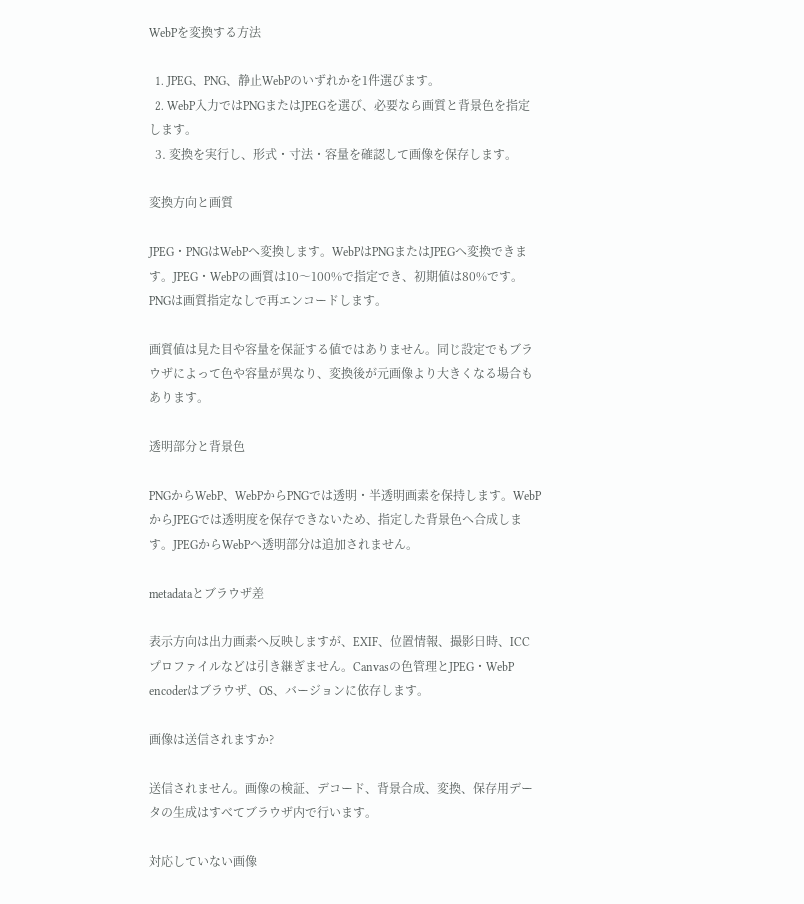WebPを変換する方法

  1. JPEG、PNG、静止WebPのいずれかを1件選びます。
  2. WebP入力ではPNGまたはJPEGを選び、必要なら画質と背景色を指定します。
  3. 変換を実行し、形式・寸法・容量を確認して画像を保存します。

変換方向と画質

JPEG・PNGはWebPへ変換します。WebPはPNGまたはJPEGへ変換できます。JPEG・WebPの画質は10〜100%で指定でき、初期値は80%です。PNGは画質指定なしで再エンコードします。

画質値は見た目や容量を保証する値ではありません。同じ設定でもブラウザによって色や容量が異なり、変換後が元画像より大きくなる場合もあります。

透明部分と背景色

PNGからWebP、WebPからPNGでは透明・半透明画素を保持します。WebPからJPEGでは透明度を保存できないため、指定した背景色へ合成します。JPEGからWebPへ透明部分は追加されません。

metadataとブラウザ差

表示方向は出力画素へ反映しますが、EXIF、位置情報、撮影日時、ICCプロファイルなどは引き継ぎません。Canvasの色管理とJPEG・WebP encoderはブラウザ、OS、バージョンに依存します。

画像は送信されますか?

送信されません。画像の検証、デコード、背景合成、変換、保存用データの生成はすべてブラウザ内で行います。

対応していない画像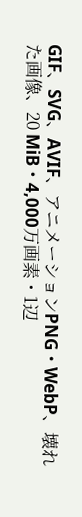GIF、SVG、AVIF、アニメーションPNG・WebP、壊れた画像、20 MiB・4,000万画素・1辺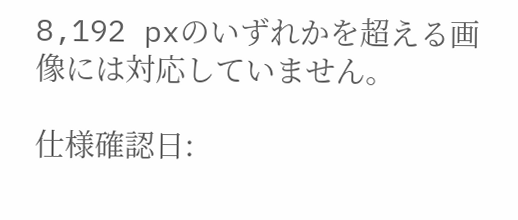8,192 pxのいずれかを超える画像には対応していません。

仕様確認日: